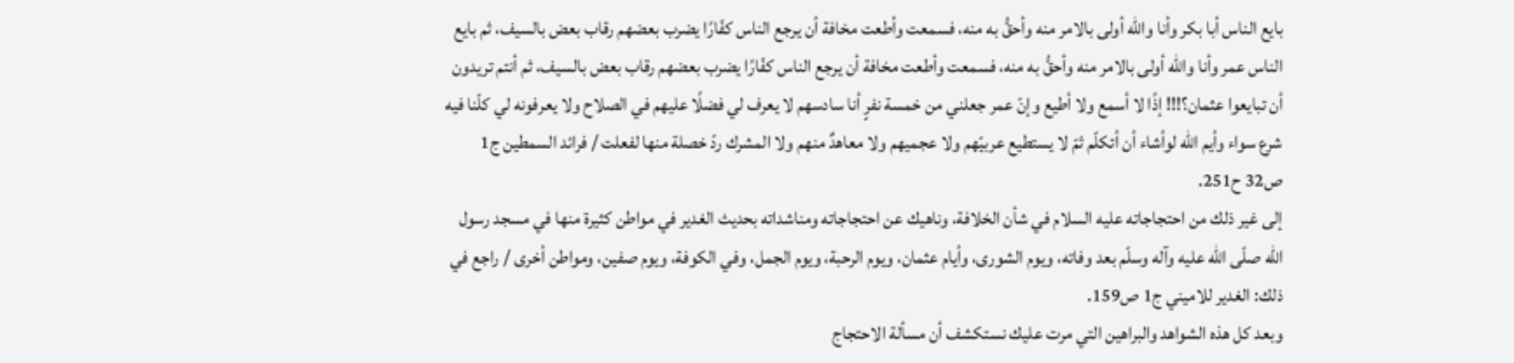بايع الناس أبا بكر وأنا والله أولى بالامر منه وأحقُّ به منه، فسمعت وأطعت مخافة أن يرجع الناس كفّارًا يضرب بعضهم رقاب بعض بالسيف، ثم بايع الناس عمر وأنا والله أولى بالامر منه وأحقُّ به منه، فسمعت وأطعت مخافة أن يرجع الناس كفّارًا يضرب بعضهم رقاب بعض بالسيف، ثم أنتم تريدون أن تبايعوا عثمان؟!!! إذًا لا أسمع ولا أطيع وإنّ عمر جعلني من خمسة نفرٍ أنا سادسهم لا يعرف لي فضلًا عليهم في الصلاح ولا يعرفونه لي كلّنا فيه شرع سواء وأيم الله لوأشاء أن أتكلّم ثمّ لا يستطيع عربيّهم ولا عجميهم ولا معاهدٌ منهم ولا المشرك ردّ خصلة منها لفعلت / فرائد السمطين ج1 ص32 ح251.
إلى غير ذلك من احتجاجاته عليه السلام في شأن الخلافة، وناهيك عن احتجاجاته ومناشداته بحديث الغدير في مواطن كثيرة منها في مسجد رسول الله صلّى الله عليه وآله وسلّم بعد وفاته، ويوم الشورى، وأيام عثمان، ويوم الرحبة، ويوم الجمل، وفي الكوفة، ويوم صفين، ومواطن أخرى / راجع في ذلك: الغدير للاميني ج1 ص159.
وبعد كل هذه الشواهد والبراهين التي مرت عليك نستكشف أن مسألة الاحتجاج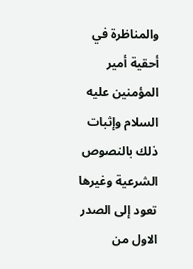والمناظرة في أحقية أمير المؤمنين عليه السلام وإثبات ذلك بالنصوص الشرعية وغيرها تعود إلى الصدر الاول من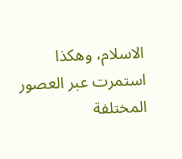الاسلام، وهكذا استمرت عبر العصور المختلفة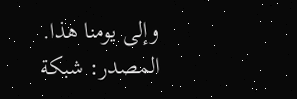وإلى يومنا هذا.
المصدر: شبكة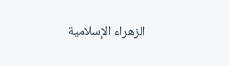الزهراء الإسلامية